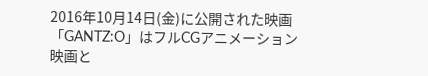2016年10月14日(金)に公開された映画「GANTZ:O」はフルCGアニメーション映画と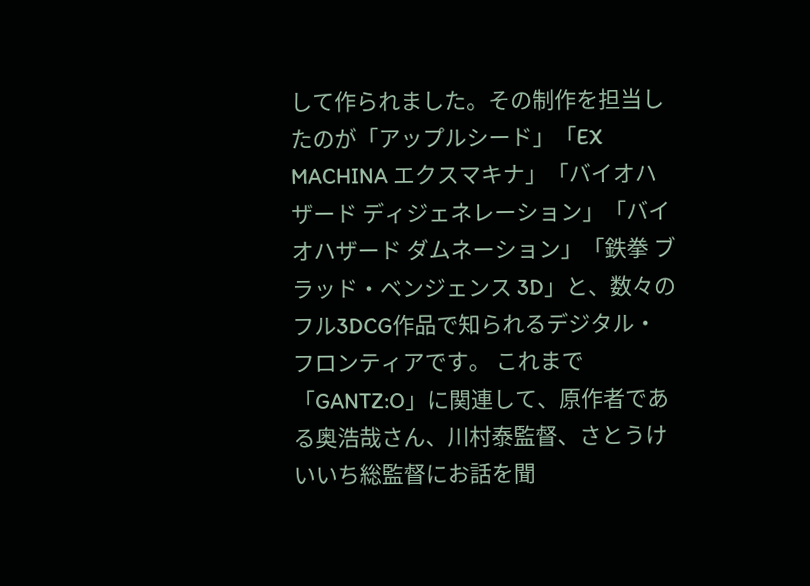して作られました。その制作を担当したのが「アップルシード」「EX MACHINA エクスマキナ」「バイオハザード ディジェネレーション」「バイオハザード ダムネーション」「鉄拳 ブラッド・ベンジェンス 3D」と、数々のフル3DCG作品で知られるデジタル・フロンティアです。 これまで「GANTZ:O」に関連して、原作者である奥浩哉さん、川村泰監督、さとうけいいち総監督にお話を聞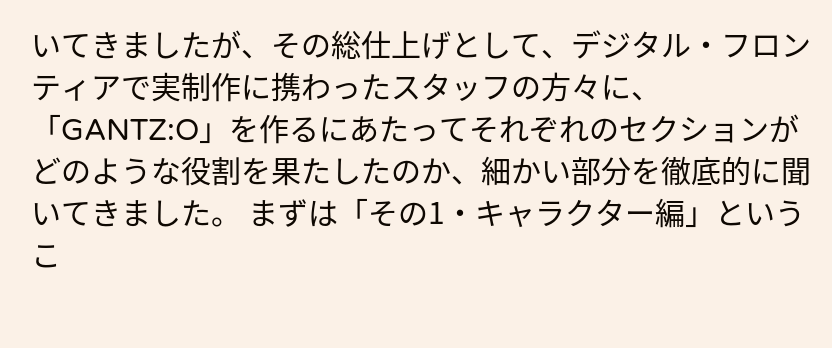いてきましたが、その総仕上げとして、デジタル・フロンティアで実制作に携わったスタッフの方々に、「GANTZ:O」を作るにあたってそれぞれのセクションがどのような役割を果たしたのか、細かい部分を徹底的に聞いてきました。 まずは「その1・キャラクター編」というこ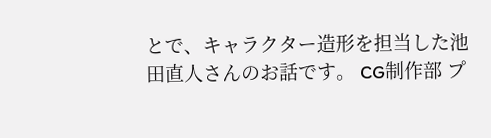とで、キャラクター造形を担当した池田直人さんのお話です。 CG制作部 プ